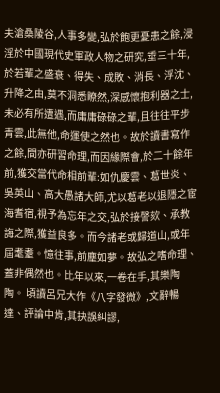夫滄桑陵谷,人事多變,弘於飽更憂患之餘,浸淫於中國現代史軍政人物之研究,垂三十年,於若輩之盛衰、得失、成敗、消長、浮沈、升降之由,莫不洞悉瞭然,深感懷抱利器之士,未必有所遭遇,而庸庸碌碌之輩,且往往平步青雲,此無他,命運使之然也。故於讀書寫作之餘,間亦研習命理,而因緣際會,於二十餘年前,獲交當代命相前輩:如仇慶雲、葛世炎、吳英山、高大愚諸大師,尤以葛老以退隱之宦海耆宿,視予為忘年之交,弘於接謦欬、承教誨之際,獲益良多。而今諸老或歸道山,或年屆耄耋。憶往事,前塵如夢。故弘之嗜命理、蓋非偶然也。比年以來,一卷在手,其樂陶陶。 頃讀呂兄大作《八字發微》,文辭暢達、評論中肯,其抉誤糾謬,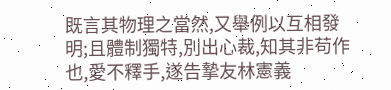既言其物理之當然,又舉例以互相發明;且體制獨特,別出心裁,知其非苟作也,愛不釋手,遂告摯友林憲義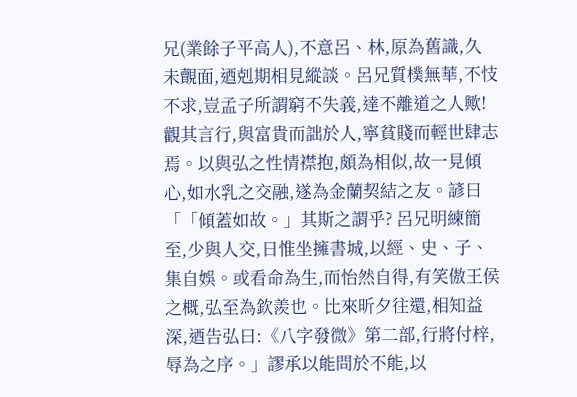兄(業餘子平高人),不意呂、林,原為舊識,久未覿面,迺剋期相見縱談。呂兄質樸無華,不忮不求,豈孟子所謂窮不失義,達不離道之人歟!觀其言行,與富貴而詘於人,寧貧賤而輕世肆志焉。以與弘之性情襟抱,頗為相似,故一見傾心,如水乳之交融,遂為金蘭契結之友。諺曰「「傾蓋如故。」其斯之謂乎? 呂兄明練簡至,少與人交,日惟坐擁書城,以經、史、子、集自娛。或看命為生,而怡然自得,有笑傲王侯之概,弘至為欽羨也。比來昕夕往還,相知益深,迺告弘曰:《八字發微》第二部,行將付梓,辱為之序。」謬承以能問於不能,以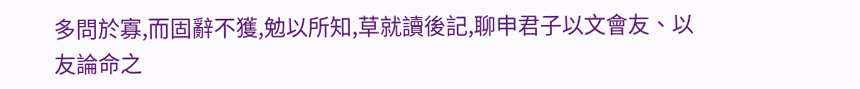多問於寡,而固辭不獲,勉以所知,草就讀後記,聊申君子以文會友、以友論命之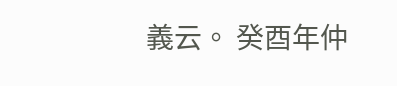義云。 癸酉年仲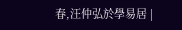春,汪仲弘於學易居 |